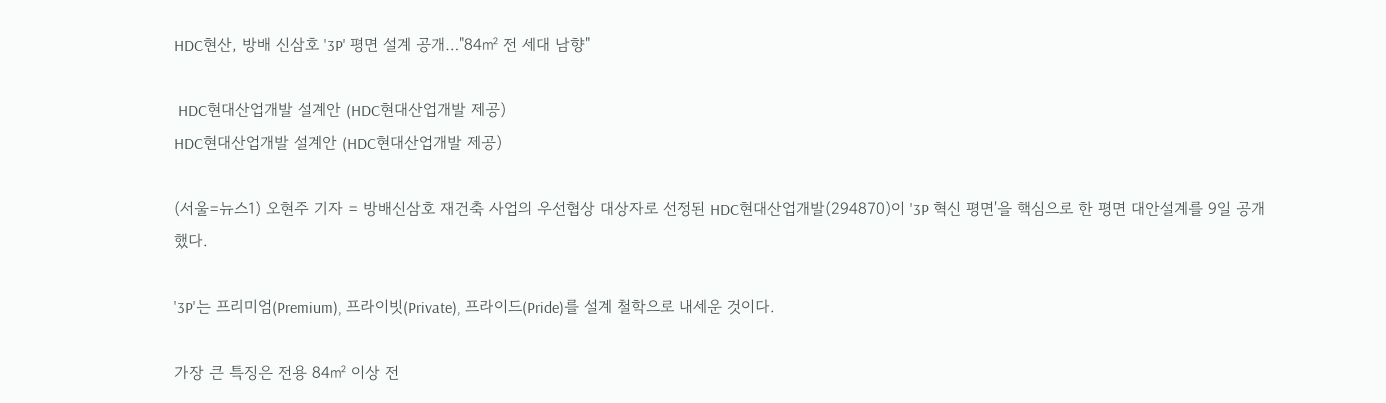HDC현산, 방배 신삼호 '3P' 평면 설계 공개…"84㎡ 전 세대 남향"

 HDC현대산업개발 설계안 (HDC현대산업개발 제공)
HDC현대산업개발 설계안 (HDC현대산업개발 제공)

(서울=뉴스1) 오현주 기자 = 방배신삼호 재건축 사업의 우선협상 대상자로 선정된 HDC현대산업개발(294870)이 '3P 혁신 평면'을 핵심으로 한 평면 대안설계를 9일 공개했다.

'3P'는 프리미엄(Premium), 프라이빗(Private), 프라이드(Pride)를 설계 철학으로 내세운 것이다.

가장 큰 특징은 전용 84㎡ 이상 전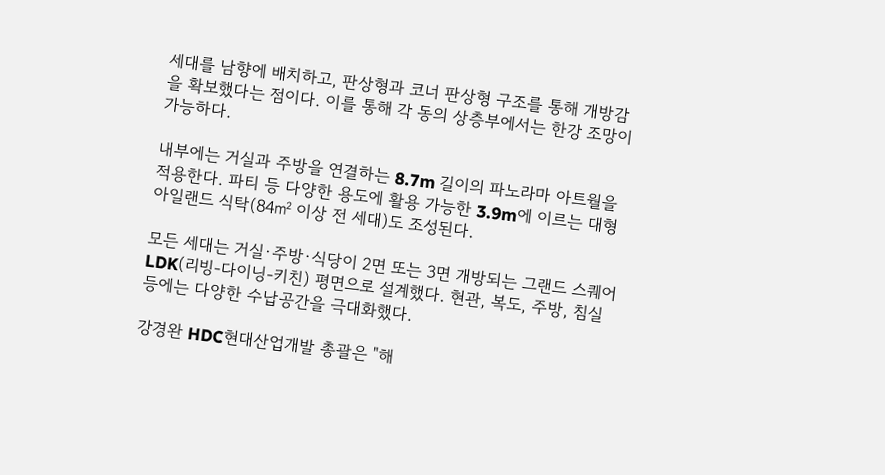세대를 남향에 배치하고, 판상형과 코너 판상형 구조를 통해 개방감을 확보했다는 점이다. 이를 통해 각 동의 상층부에서는 한강 조망이 가능하다.

내부에는 거실과 주방을 연결하는 8.7m 길이의 파노라마 아트월을 적용한다. 파티 등 다양한 용도에 활용 가능한 3.9m에 이르는 대형 아일랜드 식탁(84㎡ 이상 전 세대)도 조성된다.

모든 세대는 거실·주방·식당이 2면 또는 3면 개방되는 그랜드 스퀘어 LDK(리빙-다이닝-키친) 평면으로 설계했다. 현관, 복도, 주방, 침실 등에는 다양한 수납공간을 극대화했다.

강경완 HDC현대산업개발 총괄은 "해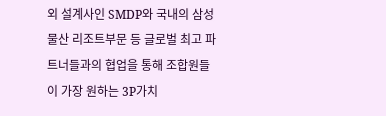외 설계사인 SMDP와 국내의 삼성물산 리조트부문 등 글로벌 최고 파트너들과의 협업을 통해 조합원들이 가장 원하는 3P가치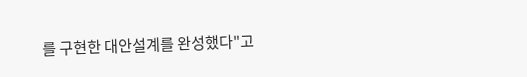를 구현한 대안설계를 완성했다"고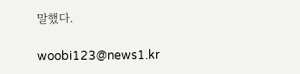말했다.

woobi123@news1.kr